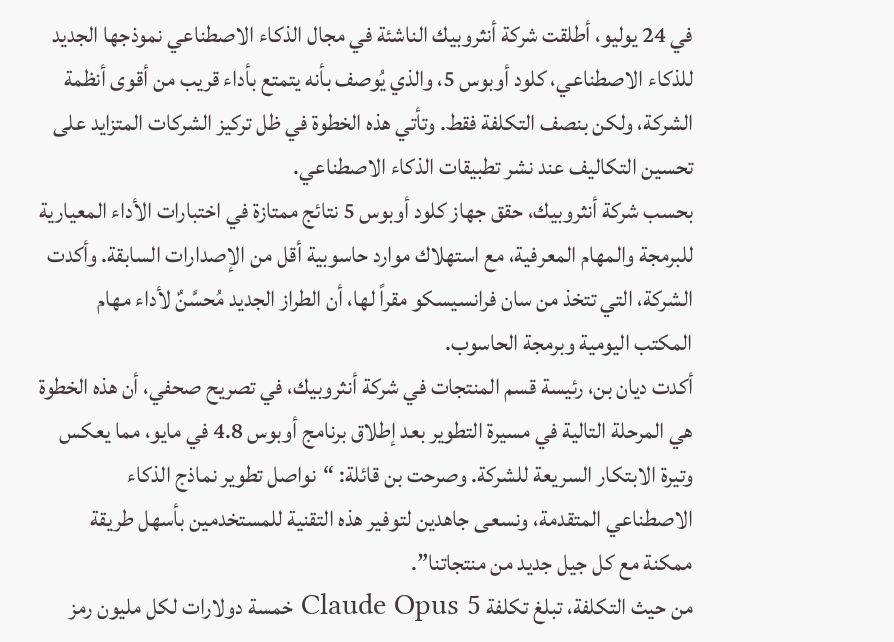في 24 يوليو، أطلقت شركة أنثروبيك الناشئة في مجال الذكاء الاصطناعي نموذجها الجديد للذكاء الاصطناعي، كلود أوبوس 5، والذي يُوصف بأنه يتمتع بأداء قريب من أقوى أنظمة الشركة، ولكن بنصف التكلفة فقط. وتأتي هذه الخطوة في ظل تركيز الشركات المتزايد على تحسين التكاليف عند نشر تطبيقات الذكاء الاصطناعي.
بحسب شركة أنثروبيك، حقق جهاز كلود أوبوس 5 نتائج ممتازة في اختبارات الأداء المعيارية للبرمجة والمهام المعرفية، مع استهلاك موارد حاسوبية أقل من الإصدارات السابقة. وأكدت الشركة، التي تتخذ من سان فرانسيسكو مقراً لها، أن الطراز الجديد مُحسَّنٌ لأداء مهام المكتب اليومية وبرمجة الحاسوب.
أكدت ديان بن، رئيسة قسم المنتجات في شركة أنثروبيك، في تصريح صحفي، أن هذه الخطوة هي المرحلة التالية في مسيرة التطوير بعد إطلاق برنامج أوبوس 4.8 في مايو، مما يعكس وتيرة الابتكار السريعة للشركة. وصرحت بن قائلة: “نواصل تطوير نماذج الذكاء الاصطناعي المتقدمة، ونسعى جاهدين لتوفير هذه التقنية للمستخدمين بأسهل طريقة ممكنة مع كل جيل جديد من منتجاتنا”.
من حيث التكلفة، تبلغ تكلفة Claude Opus 5 خمسة دولارات لكل مليون رمز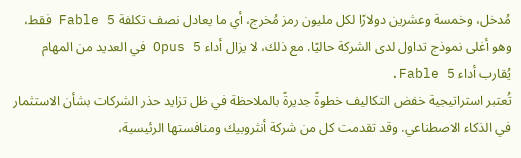مُدخل، وخمسة وعشرين دولارًا لكل مليون رمز مُخرج، أي ما يعادل نصف تكلفة Fable 5 فقط، وهو أغلى نموذج تداول لدى الشركة حاليًا. مع ذلك، لا يزال أداء Opus 5 في العديد من المهام يُقارب أداء Fable 5.
تُعتبر استراتيجية خفض التكاليف خطوةً جديرةً بالملاحظة في ظل تزايد حذر الشركات بشأن الاستثمار في الذكاء الاصطناعي. وقد تقدمت كل من شركة أنثروبيك ومنافستها الرئيسية،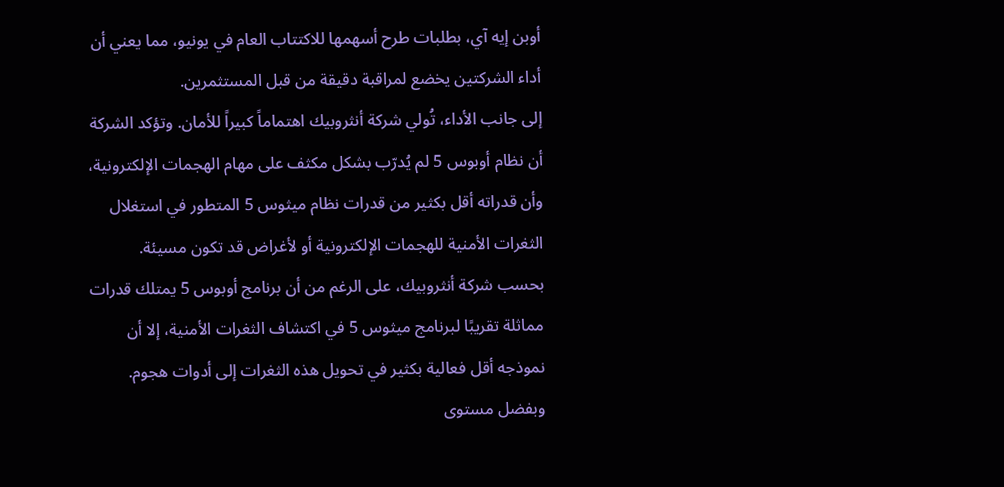أوبن إيه آي، بطلبات طرح أسهمها للاكتتاب العام في يونيو، مما يعني أن أداء الشركتين يخضع لمراقبة دقيقة من قبل المستثمرين.
إلى جانب الأداء، تُولي شركة أنثروبيك اهتماماً كبيراً للأمان. وتؤكد الشركة أن نظام أوبوس 5 لم يُدرّب بشكل مكثف على مهام الهجمات الإلكترونية، وأن قدراته أقل بكثير من قدرات نظام ميثوس 5 المتطور في استغلال الثغرات الأمنية للهجمات الإلكترونية أو لأغراض قد تكون مسيئة.
بحسب شركة أنثروبيك، على الرغم من أن برنامج أوبوس 5 يمتلك قدرات مماثلة تقريبًا لبرنامج ميثوس 5 في اكتشاف الثغرات الأمنية، إلا أن نموذجه أقل فعالية بكثير في تحويل هذه الثغرات إلى أدوات هجوم. وبفضل مستوى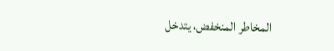المخاطر المنخفض، يتدخل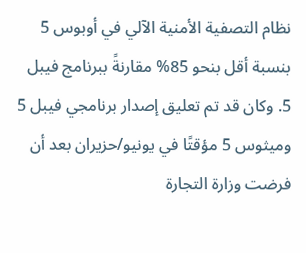نظام التصفية الأمنية الآلي في أوبوس 5 بنسبة أقل بنحو 85% مقارنةً ببرنامج فيبل 5. وكان قد تم تعليق إصدار برنامجي فيبل 5 وميثوس 5 مؤقتًا في يونيو/حزيران بعد أن فرضت وزارة التجارة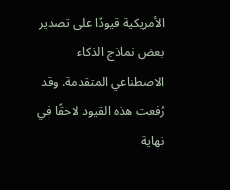الأمريكية قيودًا على تصدير بعض نماذج الذكاء الاصطناعي المتقدمة. وقد رُفعت هذه القيود لاحقًا في نهاية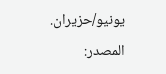يونيو/حزيران.
المصدر: